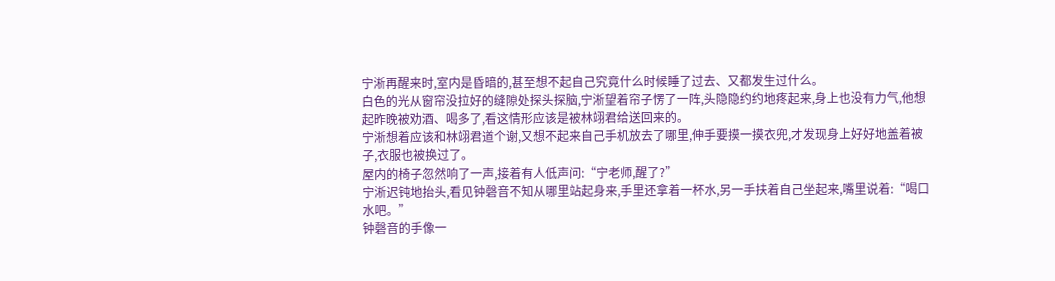宁淅再醒来时,室内是昏暗的,甚至想不起自己究竟什么时候睡了过去、又都发生过什么。
白色的光从窗帘没拉好的缝隙处探头探脑,宁淅望着帘子愣了一阵,头隐隐约约地疼起来,身上也没有力气,他想起昨晚被劝酒、喝多了,看这情形应该是被林翊君给送回来的。
宁淅想着应该和林翊君道个谢,又想不起来自己手机放去了哪里,伸手要摸一摸衣兜,才发现身上好好地盖着被子,衣服也被换过了。
屋内的椅子忽然响了一声,接着有人低声问:“宁老师,醒了?”
宁淅迟钝地抬头,看见钟磬音不知从哪里站起身来,手里还拿着一杯水,另一手扶着自己坐起来,嘴里说着:“喝口水吧。”
钟磬音的手像一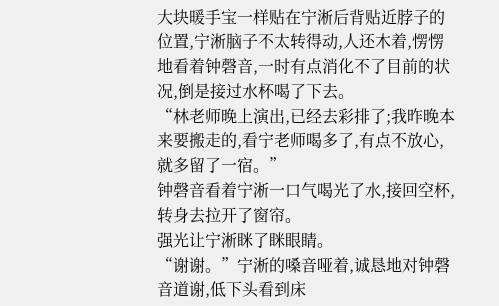大块暖手宝一样贴在宁淅后背贴近脖子的位置,宁淅脑子不太转得动,人还木着,愣愣地看着钟磬音,一时有点消化不了目前的状况,倒是接过水杯喝了下去。
“林老师晚上演出,已经去彩排了;我昨晚本来要搬走的,看宁老师喝多了,有点不放心,就多留了一宿。”
钟磬音看着宁淅一口气喝光了水,接回空杯,转身去拉开了窗帘。
强光让宁淅眯了眯眼睛。
“谢谢。”宁淅的嗓音哑着,诚恳地对钟磬音道谢,低下头看到床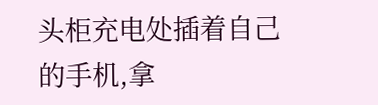头柜充电处插着自己的手机,拿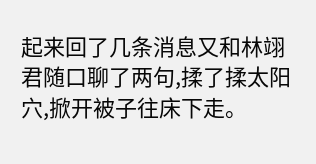起来回了几条消息又和林翊君随口聊了两句,揉了揉太阳穴,掀开被子往床下走。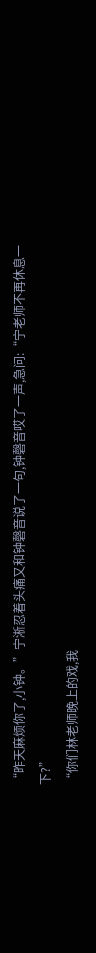“昨天麻烦你了,小钟。”宁淅忍着头痛又和钟磬音说了一句,钟磬音哎了一声,急问:“宁老师不再休息一下?”
“你们林老师晚上的戏,我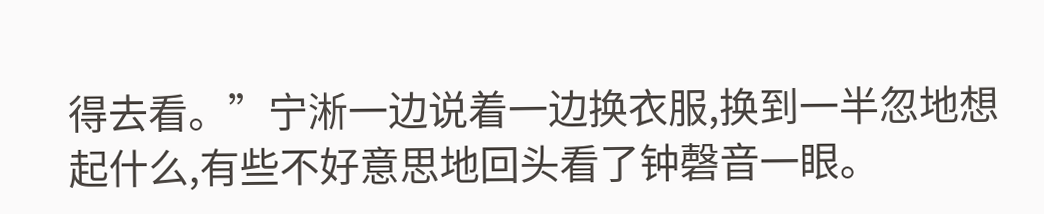得去看。”宁淅一边说着一边换衣服,换到一半忽地想起什么,有些不好意思地回头看了钟磬音一眼。